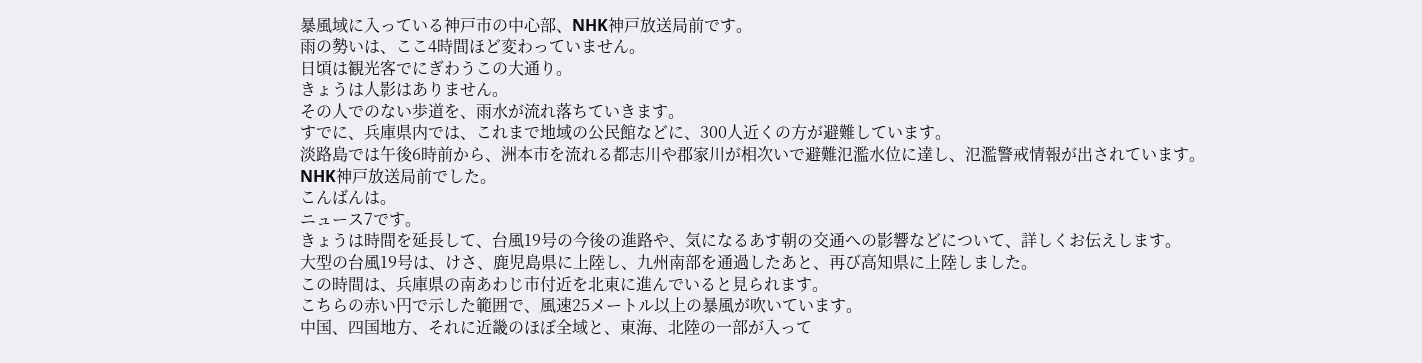暴風域に入っている神戸市の中心部、NHK神戸放送局前です。
雨の勢いは、ここ4時間ほど変わっていません。
日頃は観光客でにぎわうこの大通り。
きょうは人影はありません。
その人でのない歩道を、雨水が流れ落ちていきます。
すでに、兵庫県内では、これまで地域の公民館などに、300人近くの方が避難しています。
淡路島では午後6時前から、洲本市を流れる都志川や郡家川が相次いで避難氾濫水位に達し、氾濫警戒情報が出されています。
NHK神戸放送局前でした。
こんばんは。
ニュース7です。
きょうは時間を延長して、台風19号の今後の進路や、気になるあす朝の交通への影響などについて、詳しくお伝えします。
大型の台風19号は、けさ、鹿児島県に上陸し、九州南部を通過したあと、再び高知県に上陸しました。
この時間は、兵庫県の南あわじ市付近を北東に進んでいると見られます。
こちらの赤い円で示した範囲で、風速25メートル以上の暴風が吹いています。
中国、四国地方、それに近畿のほぼ全域と、東海、北陸の一部が入って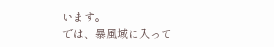います。
では、暴風域に入って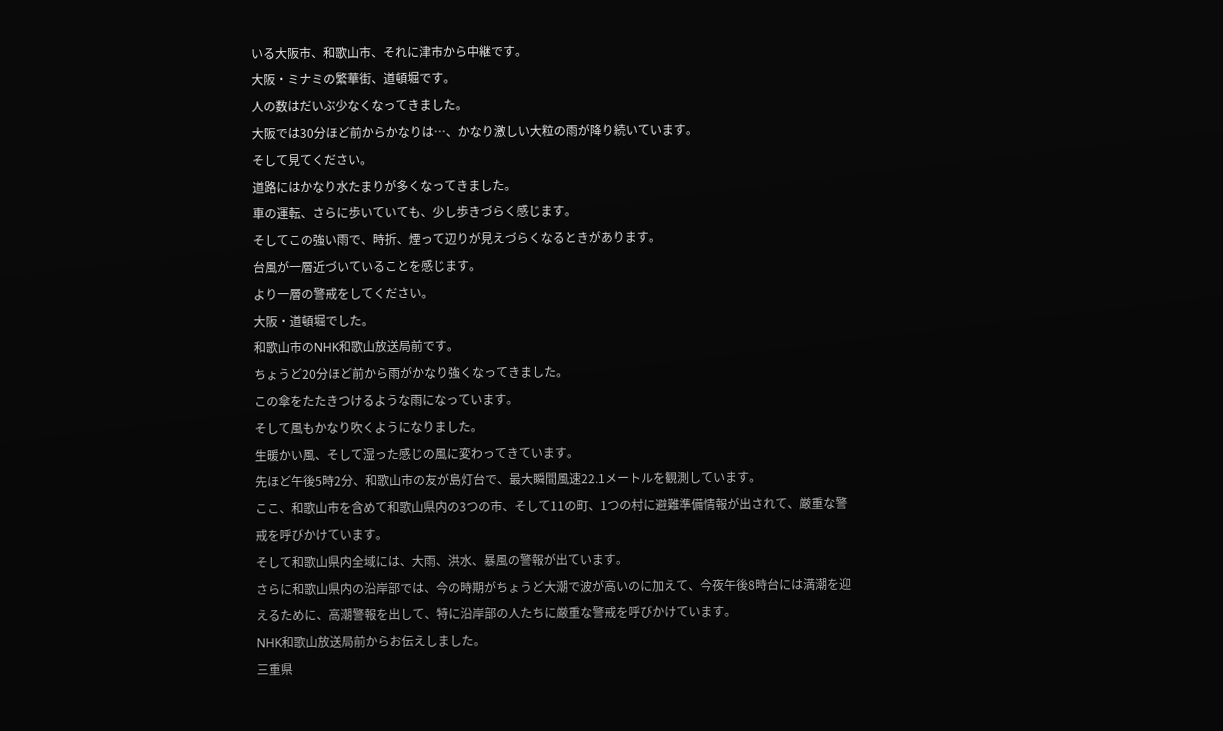いる大阪市、和歌山市、それに津市から中継です。
大阪・ミナミの繁華街、道頓堀です。
人の数はだいぶ少なくなってきました。
大阪では30分ほど前からかなりは…、かなり激しい大粒の雨が降り続いています。
そして見てください。
道路にはかなり水たまりが多くなってきました。
車の運転、さらに歩いていても、少し歩きづらく感じます。
そしてこの強い雨で、時折、煙って辺りが見えづらくなるときがあります。
台風が一層近づいていることを感じます。
より一層の警戒をしてください。
大阪・道頓堀でした。
和歌山市のNHK和歌山放送局前です。
ちょうど20分ほど前から雨がかなり強くなってきました。
この傘をたたきつけるような雨になっています。
そして風もかなり吹くようになりました。
生暖かい風、そして湿った感じの風に変わってきています。
先ほど午後5時2分、和歌山市の友が島灯台で、最大瞬間風速22.1メートルを観測しています。
ここ、和歌山市を含めて和歌山県内の3つの市、そして11の町、1つの村に避難準備情報が出されて、厳重な警戒を呼びかけています。
そして和歌山県内全域には、大雨、洪水、暴風の警報が出ています。
さらに和歌山県内の沿岸部では、今の時期がちょうど大潮で波が高いのに加えて、今夜午後8時台には満潮を迎えるために、高潮警報を出して、特に沿岸部の人たちに厳重な警戒を呼びかけています。
NHK和歌山放送局前からお伝えしました。
三重県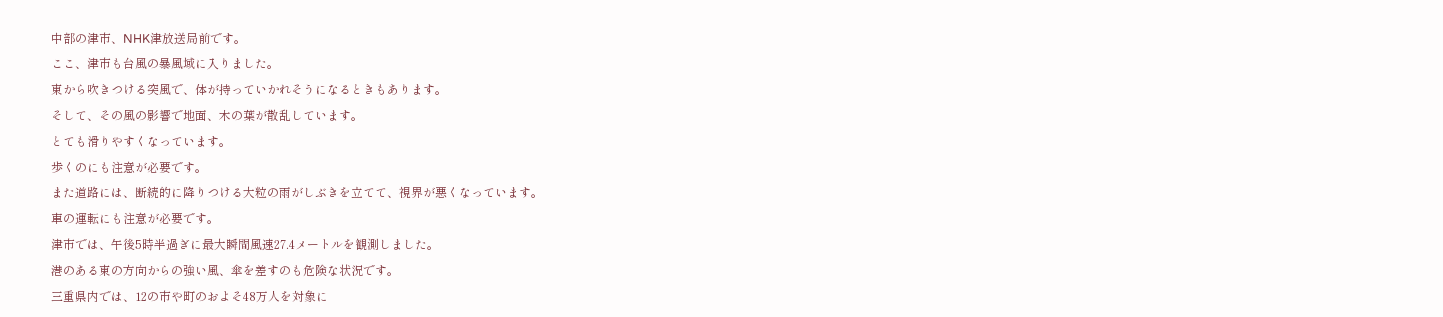中部の津市、NHK津放送局前です。
ここ、津市も台風の暴風域に入りました。
東から吹きつける突風で、体が持っていかれそうになるときもあります。
そして、その風の影響で地面、木の葉が散乱しています。
とても滑りやすくなっています。
歩くのにも注意が必要です。
また道路には、断続的に降りつける大粒の雨がしぶきを立てて、視界が悪くなっています。
車の運転にも注意が必要です。
津市では、午後5時半過ぎに最大瞬間風速27.4メートルを観測しました。
港のある東の方向からの強い風、傘を差すのも危険な状況です。
三重県内では、12の市や町のおよそ48万人を対象に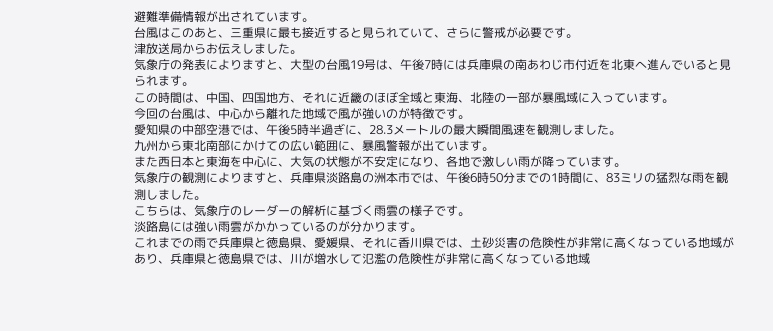避難準備情報が出されています。
台風はこのあと、三重県に最も接近すると見られていて、さらに警戒が必要です。
津放送局からお伝えしました。
気象庁の発表によりますと、大型の台風19号は、午後7時には兵庫県の南あわじ市付近を北東へ進んでいると見られます。
この時間は、中国、四国地方、それに近畿のほぼ全域と東海、北陸の一部が暴風域に入っています。
今回の台風は、中心から離れた地域で風が強いのが特徴です。
愛知県の中部空港では、午後5時半過ぎに、28.3メートルの最大瞬間風速を観測しました。
九州から東北南部にかけての広い範囲に、暴風警報が出ています。
また西日本と東海を中心に、大気の状態が不安定になり、各地で激しい雨が降っています。
気象庁の観測によりますと、兵庫県淡路島の洲本市では、午後6時50分までの1時間に、83ミリの猛烈な雨を観測しました。
こちらは、気象庁のレーダーの解析に基づく雨雲の様子です。
淡路島には強い雨雲がかかっているのが分かります。
これまでの雨で兵庫県と徳島県、愛媛県、それに香川県では、土砂災害の危険性が非常に高くなっている地域があり、兵庫県と徳島県では、川が増水して氾濫の危険性が非常に高くなっている地域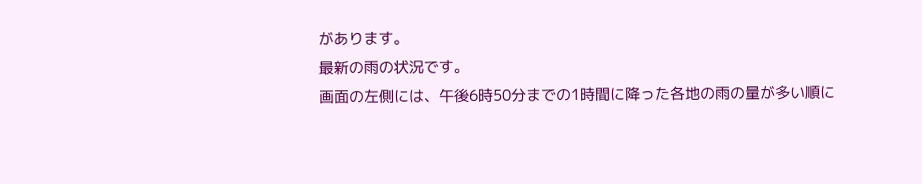があります。
最新の雨の状況です。
画面の左側には、午後6時50分までの1時間に降った各地の雨の量が多い順に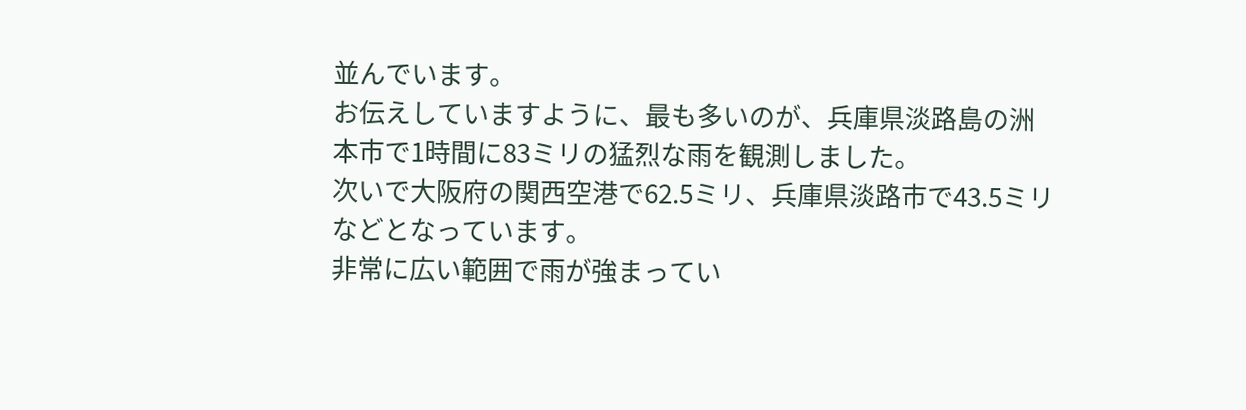並んでいます。
お伝えしていますように、最も多いのが、兵庫県淡路島の洲本市で1時間に83ミリの猛烈な雨を観測しました。
次いで大阪府の関西空港で62.5ミリ、兵庫県淡路市で43.5ミリなどとなっています。
非常に広い範囲で雨が強まってい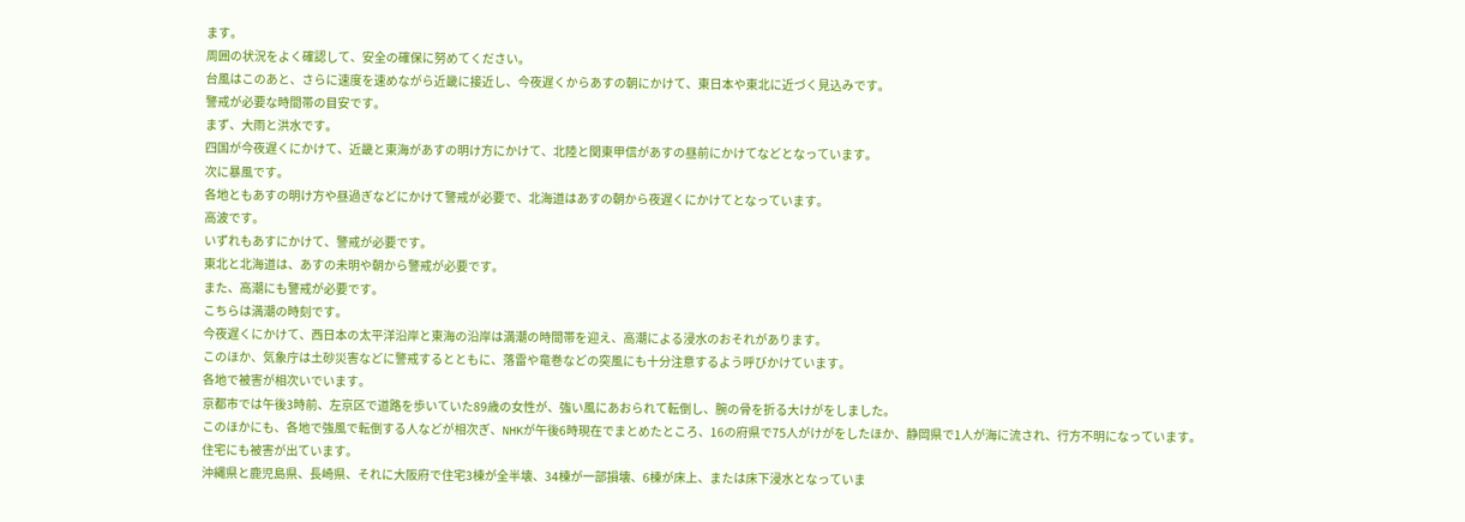ます。
周囲の状況をよく確認して、安全の確保に努めてください。
台風はこのあと、さらに速度を速めながら近畿に接近し、今夜遅くからあすの朝にかけて、東日本や東北に近づく見込みです。
警戒が必要な時間帯の目安です。
まず、大雨と洪水です。
四国が今夜遅くにかけて、近畿と東海があすの明け方にかけて、北陸と関東甲信があすの昼前にかけてなどとなっています。
次に暴風です。
各地ともあすの明け方や昼過ぎなどにかけて警戒が必要で、北海道はあすの朝から夜遅くにかけてとなっています。
高波です。
いずれもあすにかけて、警戒が必要です。
東北と北海道は、あすの未明や朝から警戒が必要です。
また、高潮にも警戒が必要です。
こちらは満潮の時刻です。
今夜遅くにかけて、西日本の太平洋沿岸と東海の沿岸は満潮の時間帯を迎え、高潮による浸水のおそれがあります。
このほか、気象庁は土砂災害などに警戒するとともに、落雷や竜巻などの突風にも十分注意するよう呼びかけています。
各地で被害が相次いでいます。
京都市では午後3時前、左京区で道路を歩いていた89歳の女性が、強い風にあおられて転倒し、腕の骨を折る大けがをしました。
このほかにも、各地で強風で転倒する人などが相次ぎ、NHKが午後6時現在でまとめたところ、16の府県で75人がけがをしたほか、静岡県で1人が海に流され、行方不明になっています。
住宅にも被害が出ています。
沖縄県と鹿児島県、長崎県、それに大阪府で住宅3棟が全半壊、34棟が一部損壊、6棟が床上、または床下浸水となっていま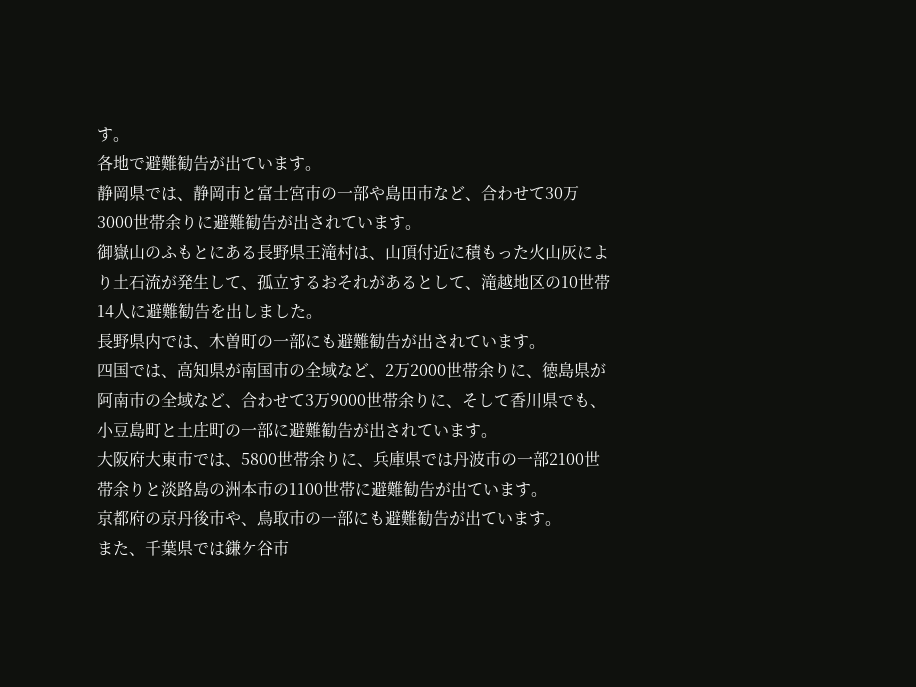す。
各地で避難勧告が出ています。
静岡県では、静岡市と富士宮市の一部や島田市など、合わせて30万3000世帯余りに避難勧告が出されています。
御嶽山のふもとにある長野県王滝村は、山頂付近に積もった火山灰により土石流が発生して、孤立するおそれがあるとして、滝越地区の10世帯14人に避難勧告を出しました。
長野県内では、木曽町の一部にも避難勧告が出されています。
四国では、高知県が南国市の全域など、2万2000世帯余りに、徳島県が阿南市の全域など、合わせて3万9000世帯余りに、そして香川県でも、小豆島町と土庄町の一部に避難勧告が出されています。
大阪府大東市では、5800世帯余りに、兵庫県では丹波市の一部2100世帯余りと淡路島の洲本市の1100世帯に避難勧告が出ています。
京都府の京丹後市や、鳥取市の一部にも避難勧告が出ています。
また、千葉県では鎌ケ谷市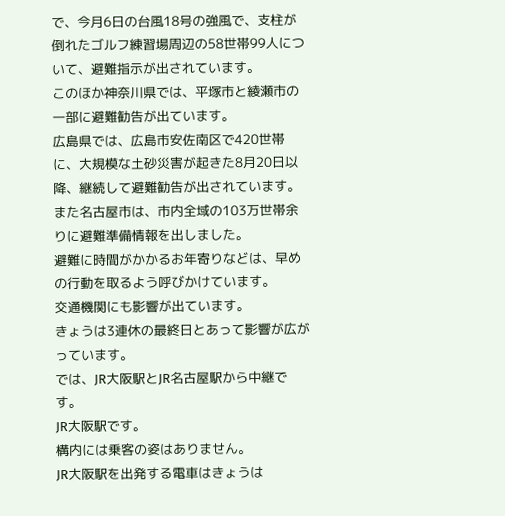で、今月6日の台風18号の強風で、支柱が倒れたゴルフ練習場周辺の58世帯99人について、避難指示が出されています。
このほか神奈川県では、平塚市と綾瀬市の一部に避難勧告が出ています。
広島県では、広島市安佐南区で420世帯に、大規模な土砂災害が起きた8月20日以降、継続して避難勧告が出されています。
また名古屋市は、市内全域の103万世帯余りに避難準備情報を出しました。
避難に時間がかかるお年寄りなどは、早めの行動を取るよう呼びかけています。
交通機関にも影響が出ています。
きょうは3連休の最終日とあって影響が広がっています。
では、JR大阪駅とJR名古屋駅から中継です。
JR大阪駅です。
構内には乗客の姿はありません。
JR大阪駅を出発する電車はきょうは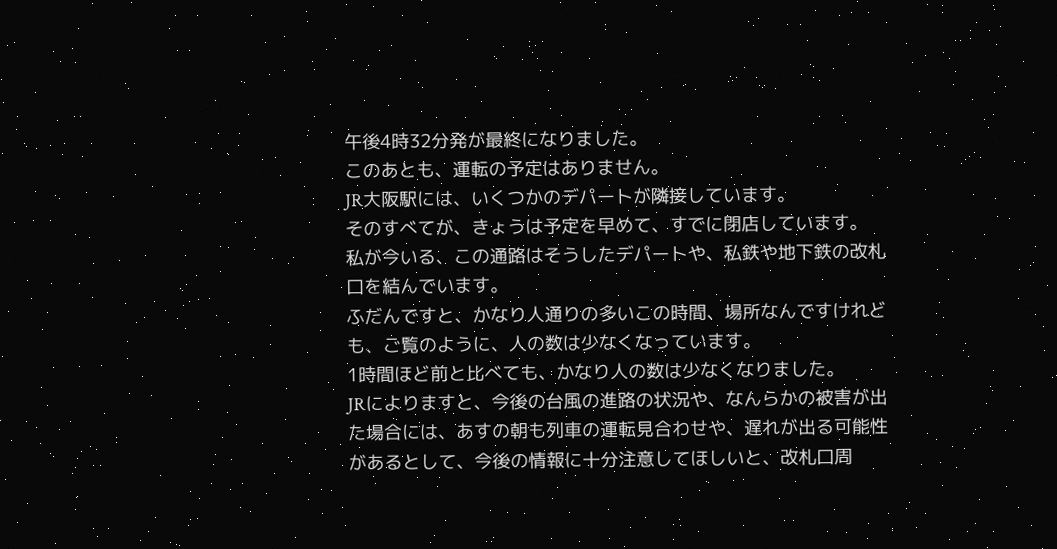午後4時32分発が最終になりました。
このあとも、運転の予定はありません。
JR大阪駅には、いくつかのデパートが隣接しています。
そのすべてが、きょうは予定を早めて、すでに閉店しています。
私が今いる、この通路はそうしたデパートや、私鉄や地下鉄の改札口を結んでいます。
ふだんですと、かなり人通りの多いこの時間、場所なんですけれども、ご覧のように、人の数は少なくなっています。
1時間ほど前と比べても、かなり人の数は少なくなりました。
JRによりますと、今後の台風の進路の状況や、なんらかの被害が出た場合には、あすの朝も列車の運転見合わせや、遅れが出る可能性があるとして、今後の情報に十分注意してほしいと、改札口周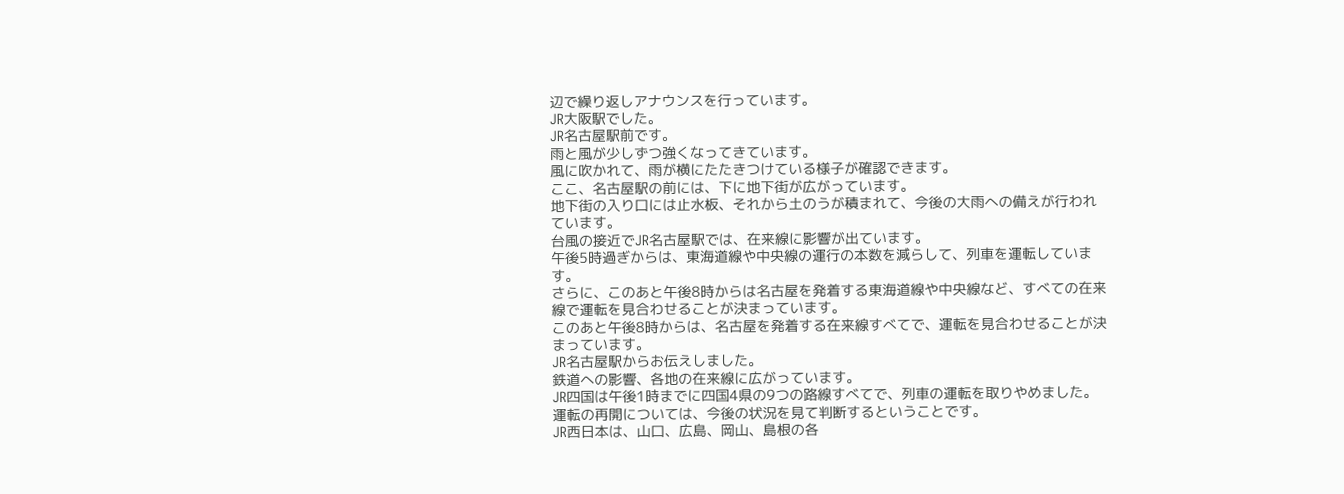辺で繰り返しアナウンスを行っています。
JR大阪駅でした。
JR名古屋駅前です。
雨と風が少しずつ強くなってきています。
風に吹かれて、雨が横にたたきつけている様子が確認できます。
ここ、名古屋駅の前には、下に地下街が広がっています。
地下街の入り口には止水板、それから土のうが積まれて、今後の大雨への備えが行われています。
台風の接近でJR名古屋駅では、在来線に影響が出ています。
午後5時過ぎからは、東海道線や中央線の運行の本数を減らして、列車を運転しています。
さらに、このあと午後8時からは名古屋を発着する東海道線や中央線など、すべての在来線で運転を見合わせることが決まっています。
このあと午後8時からは、名古屋を発着する在来線すべてで、運転を見合わせることが決まっています。
JR名古屋駅からお伝えしました。
鉄道への影響、各地の在来線に広がっています。
JR四国は午後1時までに四国4県の9つの路線すべてで、列車の運転を取りやめました。
運転の再開については、今後の状況を見て判断するということです。
JR西日本は、山口、広島、岡山、島根の各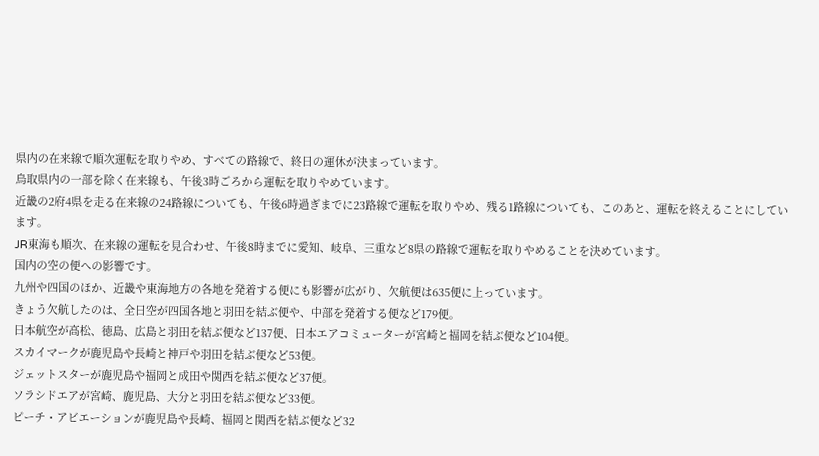県内の在来線で順次運転を取りやめ、すべての路線で、終日の運休が決まっています。
鳥取県内の一部を除く在来線も、午後3時ごろから運転を取りやめています。
近畿の2府4県を走る在来線の24路線についても、午後6時過ぎまでに23路線で運転を取りやめ、残る1路線についても、このあと、運転を終えることにしています。
JR東海も順次、在来線の運転を見合わせ、午後8時までに愛知、岐阜、三重など8県の路線で運転を取りやめることを決めています。
国内の空の便への影響です。
九州や四国のほか、近畿や東海地方の各地を発着する便にも影響が広がり、欠航便は635便に上っています。
きょう欠航したのは、全日空が四国各地と羽田を結ぶ便や、中部を発着する便など179便。
日本航空が高松、徳島、広島と羽田を結ぶ便など137便、日本エアコミューターが宮崎と福岡を結ぶ便など104便。
スカイマークが鹿児島や長崎と神戸や羽田を結ぶ便など53便。
ジェットスターが鹿児島や福岡と成田や関西を結ぶ便など37便。
ソラシドエアが宮崎、鹿児島、大分と羽田を結ぶ便など33便。
ピーチ・アビエーションが鹿児島や長崎、福岡と関西を結ぶ便など32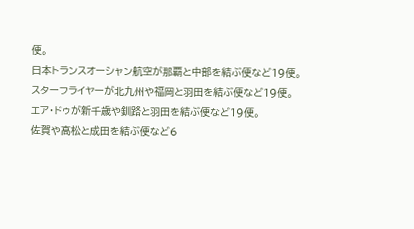便。
日本トランスオーシャン航空が那覇と中部を結ぶ便など19便。
スターフライヤーが北九州や福岡と羽田を結ぶ便など19便。
エア・ドゥが新千歳や釧路と羽田を結ぶ便など19便。
佐賀や高松と成田を結ぶ便など6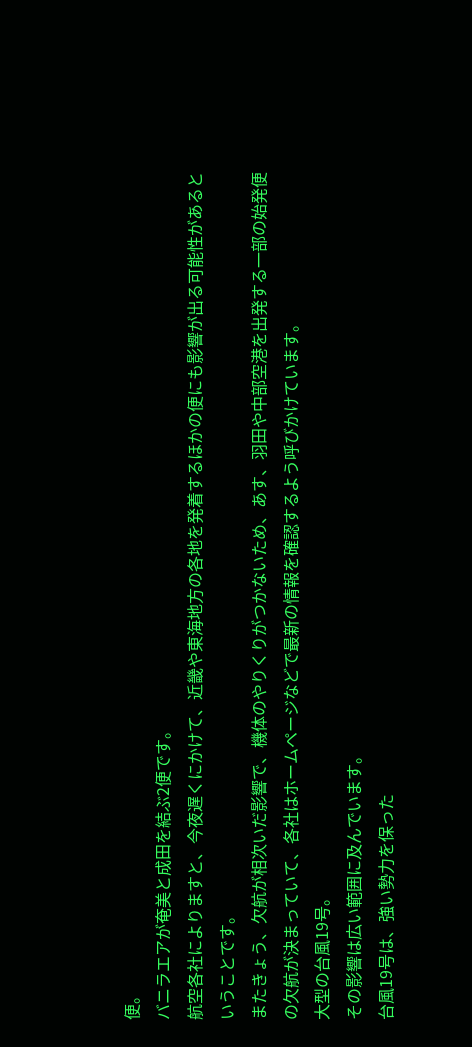便。
バニラエアが奄美と成田を結ぶ2便です。
航空各社によりますと、今夜遅くにかけて、近畿や東海地方の各地を発着するほかの便にも影響が出る可能性があるということです。
またきょう、欠航が相次いだ影響で、機体のやりくりがつかないため、あす、羽田や中部空港を出発する一部の始発便の欠航が決まっていて、各社はホームページなどで最新の情報を確認するよう呼びかけています。
大型の台風19号。
その影響は広い範囲に及んでいます。
台風19号は、強い勢力を保った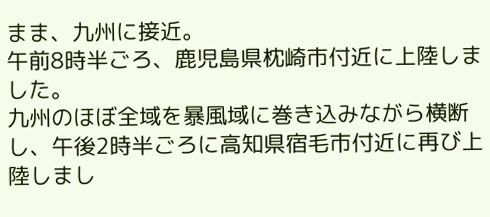まま、九州に接近。
午前8時半ごろ、鹿児島県枕崎市付近に上陸しました。
九州のほぼ全域を暴風域に巻き込みながら横断し、午後2時半ごろに高知県宿毛市付近に再び上陸しまし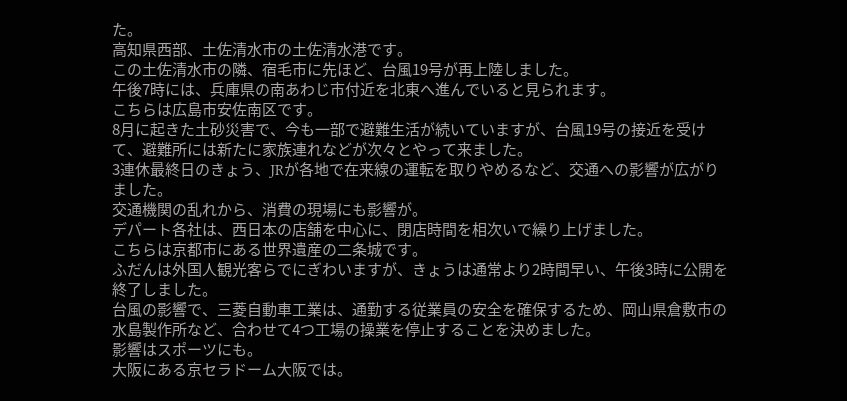た。
高知県西部、土佐清水市の土佐清水港です。
この土佐清水市の隣、宿毛市に先ほど、台風19号が再上陸しました。
午後7時には、兵庫県の南あわじ市付近を北東へ進んでいると見られます。
こちらは広島市安佐南区です。
8月に起きた土砂災害で、今も一部で避難生活が続いていますが、台風19号の接近を受けて、避難所には新たに家族連れなどが次々とやって来ました。
3連休最終日のきょう、JRが各地で在来線の運転を取りやめるなど、交通への影響が広がりました。
交通機関の乱れから、消費の現場にも影響が。
デパート各社は、西日本の店舗を中心に、閉店時間を相次いで繰り上げました。
こちらは京都市にある世界遺産の二条城です。
ふだんは外国人観光客らでにぎわいますが、きょうは通常より2時間早い、午後3時に公開を終了しました。
台風の影響で、三菱自動車工業は、通勤する従業員の安全を確保するため、岡山県倉敷市の水島製作所など、合わせて4つ工場の操業を停止することを決めました。
影響はスポーツにも。
大阪にある京セラドーム大阪では。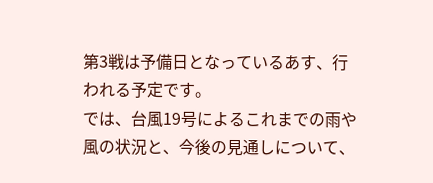第3戦は予備日となっているあす、行われる予定です。
では、台風19号によるこれまでの雨や風の状況と、今後の見通しについて、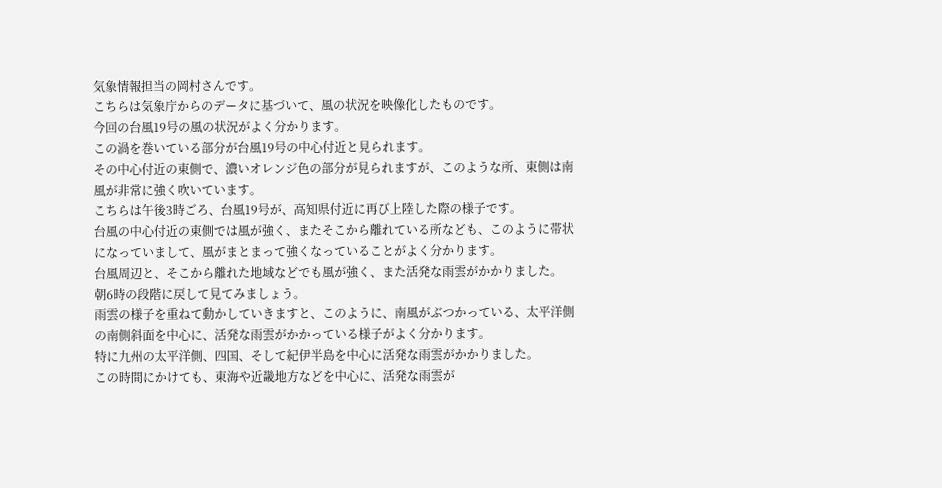気象情報担当の岡村さんです。
こちらは気象庁からのデータに基づいて、風の状況を映像化したものです。
今回の台風19号の風の状況がよく分かります。
この渦を巻いている部分が台風19号の中心付近と見られます。
その中心付近の東側で、濃いオレンジ色の部分が見られますが、このような所、東側は南風が非常に強く吹いています。
こちらは午後3時ごろ、台風19号が、高知県付近に再び上陸した際の様子です。
台風の中心付近の東側では風が強く、またそこから離れている所なども、このように帯状になっていまして、風がまとまって強くなっていることがよく分かります。
台風周辺と、そこから離れた地域などでも風が強く、また活発な雨雲がかかりました。
朝6時の段階に戻して見てみましょう。
雨雲の様子を重ねて動かしていきますと、このように、南風がぶつかっている、太平洋側の南側斜面を中心に、活発な雨雲がかかっている様子がよく分かります。
特に九州の太平洋側、四国、そして紀伊半島を中心に活発な雨雲がかかりました。
この時間にかけても、東海や近畿地方などを中心に、活発な雨雲が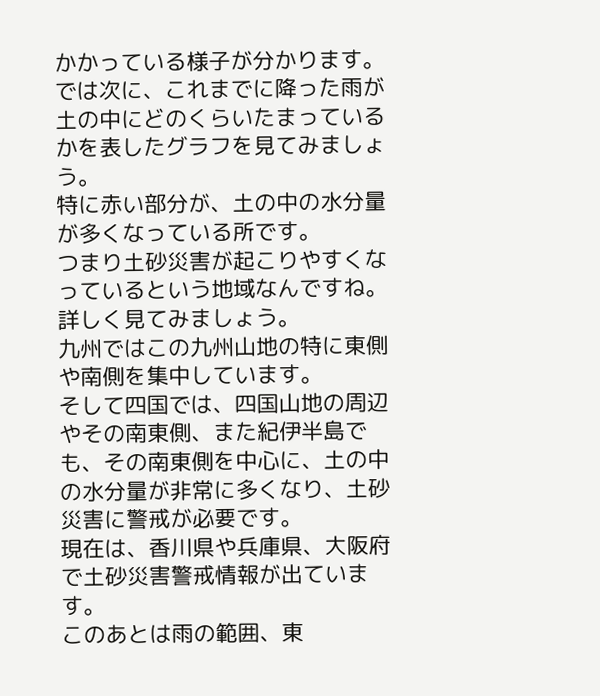かかっている様子が分かります。
では次に、これまでに降った雨が土の中にどのくらいたまっているかを表したグラフを見てみましょう。
特に赤い部分が、土の中の水分量が多くなっている所です。
つまり土砂災害が起こりやすくなっているという地域なんですね。
詳しく見てみましょう。
九州ではこの九州山地の特に東側や南側を集中しています。
そして四国では、四国山地の周辺やその南東側、また紀伊半島でも、その南東側を中心に、土の中の水分量が非常に多くなり、土砂災害に警戒が必要です。
現在は、香川県や兵庫県、大阪府で土砂災害警戒情報が出ています。
このあとは雨の範囲、東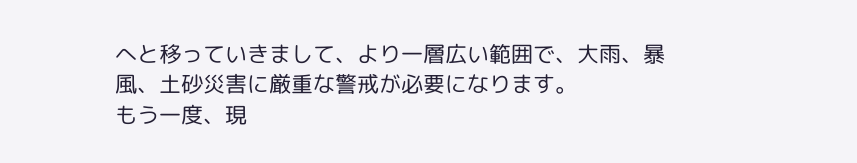へと移っていきまして、より一層広い範囲で、大雨、暴風、土砂災害に厳重な警戒が必要になります。
もう一度、現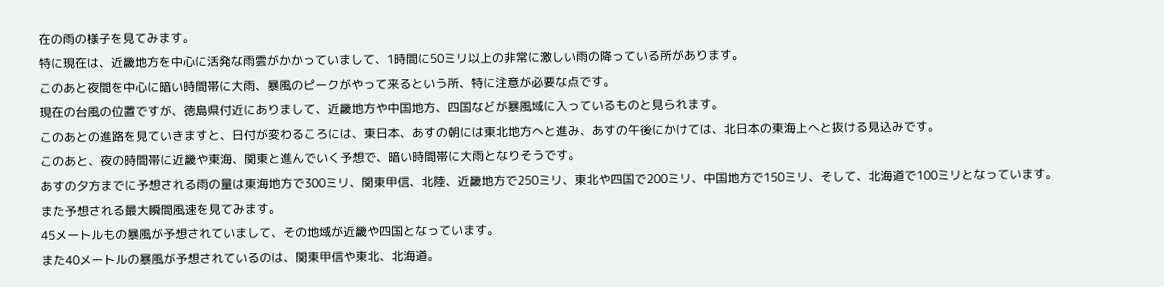在の雨の様子を見てみます。
特に現在は、近畿地方を中心に活発な雨雲がかかっていまして、1時間に50ミリ以上の非常に激しい雨の降っている所があります。
このあと夜間を中心に暗い時間帯に大雨、暴風のピークがやって来るという所、特に注意が必要な点です。
現在の台風の位置ですが、徳島県付近にありまして、近畿地方や中国地方、四国などが暴風域に入っているものと見られます。
このあとの進路を見ていきますと、日付が変わるころには、東日本、あすの朝には東北地方へと進み、あすの午後にかけては、北日本の東海上へと抜ける見込みです。
このあと、夜の時間帯に近畿や東海、関東と進んでいく予想で、暗い時間帯に大雨となりそうです。
あすの夕方までに予想される雨の量は東海地方で300ミリ、関東甲信、北陸、近畿地方で250ミリ、東北や四国で200ミリ、中国地方で150ミリ、そして、北海道で100ミリとなっています。
また予想される最大瞬間風速を見てみます。
45メートルもの暴風が予想されていまして、その地域が近畿や四国となっています。
また40メートルの暴風が予想されているのは、関東甲信や東北、北海道。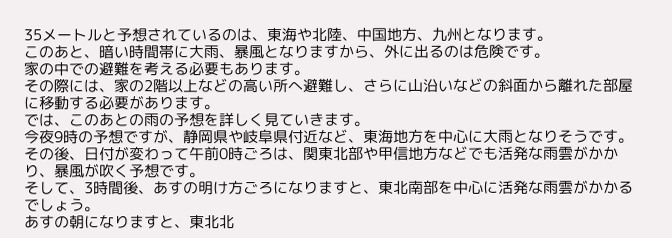35メートルと予想されているのは、東海や北陸、中国地方、九州となります。
このあと、暗い時間帯に大雨、暴風となりますから、外に出るのは危険です。
家の中での避難を考える必要もあります。
その際には、家の2階以上などの高い所へ避難し、さらに山沿いなどの斜面から離れた部屋に移動する必要があります。
では、このあとの雨の予想を詳しく見ていきます。
今夜9時の予想ですが、静岡県や岐阜県付近など、東海地方を中心に大雨となりそうです。
その後、日付が変わって午前0時ごろは、関東北部や甲信地方などでも活発な雨雲がかかり、暴風が吹く予想です。
そして、3時間後、あすの明け方ごろになりますと、東北南部を中心に活発な雨雲がかかるでしょう。
あすの朝になりますと、東北北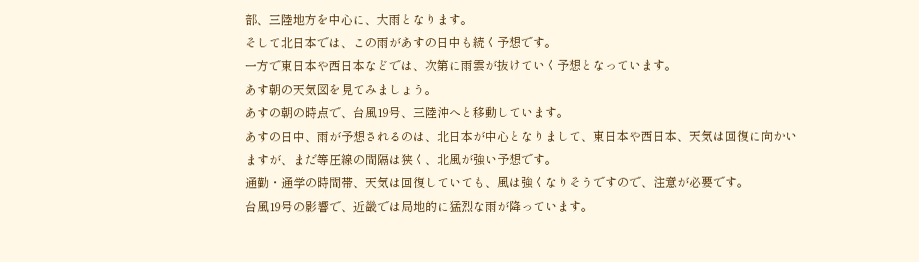部、三陸地方を中心に、大雨となります。
そして北日本では、この雨があすの日中も続く予想です。
一方で東日本や西日本などでは、次第に雨雲が抜けていく予想となっています。
あす朝の天気図を見てみましょう。
あすの朝の時点で、台風19号、三陸沖へと移動しています。
あすの日中、雨が予想されるのは、北日本が中心となりまして、東日本や西日本、天気は回復に向かいますが、まだ等圧線の間隔は狭く、北風が強い予想です。
通勤・通学の時間帯、天気は回復していても、風は強くなりそうですので、注意が必要です。
台風19号の影響で、近畿では局地的に猛烈な雨が降っています。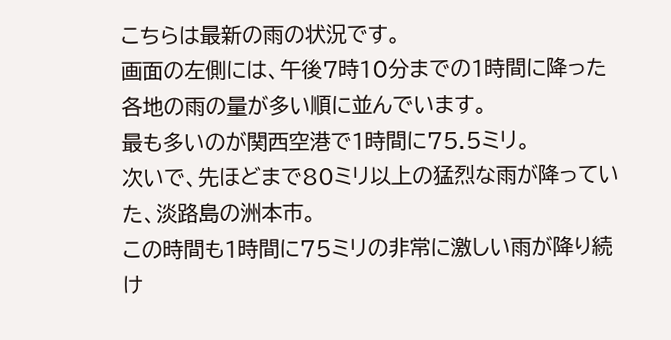こちらは最新の雨の状況です。
画面の左側には、午後7時10分までの1時間に降った各地の雨の量が多い順に並んでいます。
最も多いのが関西空港で1時間に75.5ミリ。
次いで、先ほどまで80ミリ以上の猛烈な雨が降っていた、淡路島の洲本市。
この時間も1時間に75ミリの非常に激しい雨が降り続け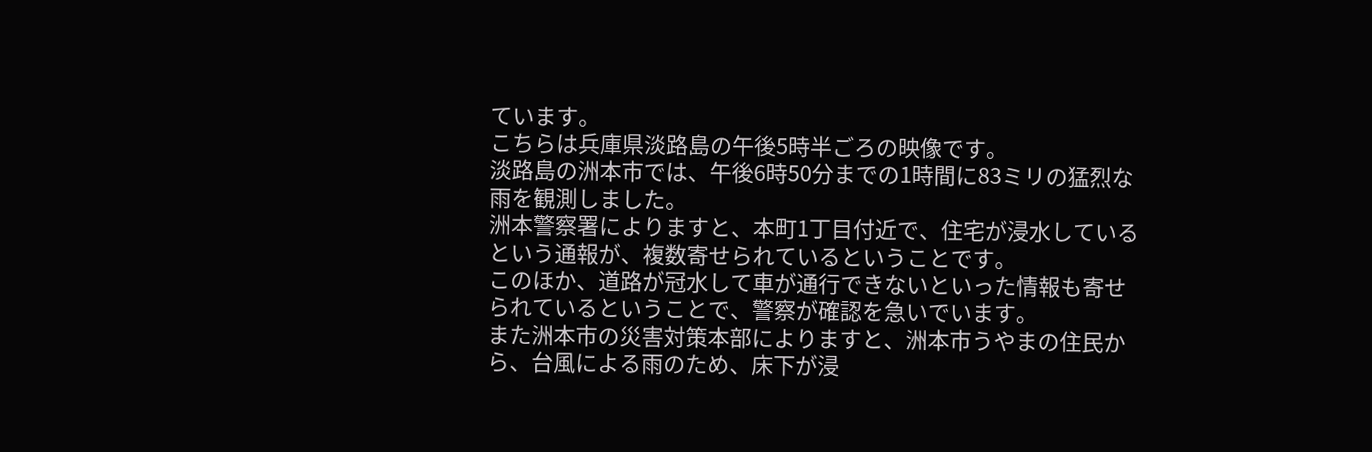ています。
こちらは兵庫県淡路島の午後5時半ごろの映像です。
淡路島の洲本市では、午後6時50分までの1時間に83ミリの猛烈な雨を観測しました。
洲本警察署によりますと、本町1丁目付近で、住宅が浸水しているという通報が、複数寄せられているということです。
このほか、道路が冠水して車が通行できないといった情報も寄せられているということで、警察が確認を急いでいます。
また洲本市の災害対策本部によりますと、洲本市うやまの住民から、台風による雨のため、床下が浸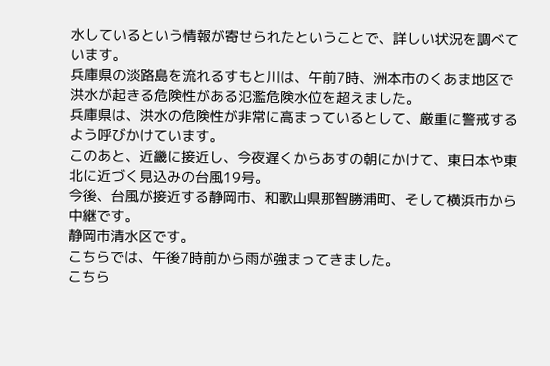水しているという情報が寄せられたということで、詳しい状況を調べています。
兵庫県の淡路島を流れるすもと川は、午前7時、洲本市のくあま地区で洪水が起きる危険性がある氾濫危険水位を超えました。
兵庫県は、洪水の危険性が非常に高まっているとして、厳重に警戒するよう呼びかけています。
このあと、近畿に接近し、今夜遅くからあすの朝にかけて、東日本や東北に近づく見込みの台風19号。
今後、台風が接近する静岡市、和歌山県那智勝浦町、そして横浜市から中継です。
静岡市清水区です。
こちらでは、午後7時前から雨が強まってきました。
こちら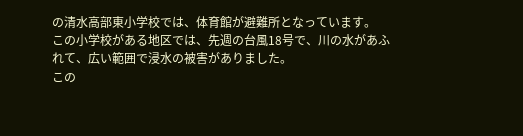の清水高部東小学校では、体育館が避難所となっています。
この小学校がある地区では、先週の台風18号で、川の水があふれて、広い範囲で浸水の被害がありました。
この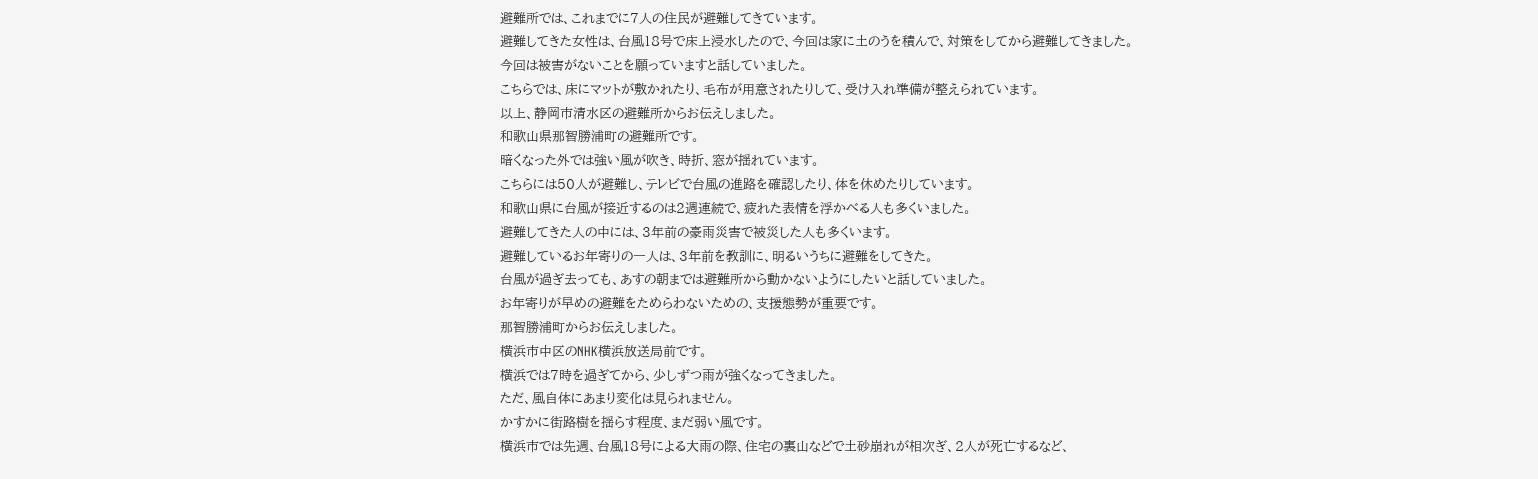避難所では、これまでに7人の住民が避難してきています。
避難してきた女性は、台風18号で床上浸水したので、今回は家に土のうを積んで、対策をしてから避難してきました。
今回は被害がないことを願っていますと話していました。
こちらでは、床にマットが敷かれたり、毛布が用意されたりして、受け入れ準備が整えられています。
以上、静岡市清水区の避難所からお伝えしました。
和歌山県那智勝浦町の避難所です。
暗くなった外では強い風が吹き、時折、窓が揺れています。
こちらには50人が避難し、テレビで台風の進路を確認したり、体を休めたりしています。
和歌山県に台風が接近するのは2週連続で、疲れた表情を浮かべる人も多くいました。
避難してきた人の中には、3年前の豪雨災害で被災した人も多くいます。
避難しているお年寄りの一人は、3年前を教訓に、明るいうちに避難をしてきた。
台風が過ぎ去っても、あすの朝までは避難所から動かないようにしたいと話していました。
お年寄りが早めの避難をためらわないための、支援態勢が重要です。
那智勝浦町からお伝えしました。
横浜市中区のNHK横浜放送局前です。
横浜では7時を過ぎてから、少しずつ雨が強くなってきました。
ただ、風自体にあまり変化は見られません。
かすかに街路樹を揺らす程度、まだ弱い風です。
横浜市では先週、台風18号による大雨の際、住宅の裏山などで土砂崩れが相次ぎ、2人が死亡するなど、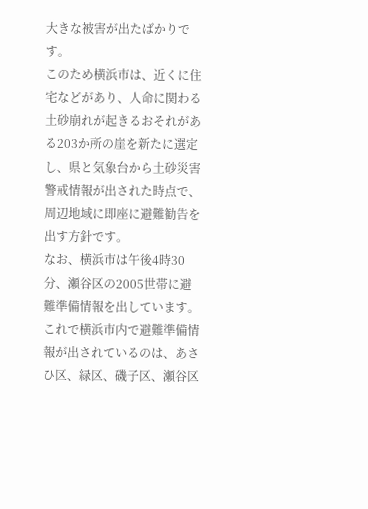大きな被害が出たばかりです。
このため横浜市は、近くに住宅などがあり、人命に関わる土砂崩れが起きるおそれがある203か所の崖を新たに選定し、県と気象台から土砂災害警戒情報が出された時点で、周辺地域に即座に避難勧告を出す方針です。
なお、横浜市は午後4時30分、瀬谷区の2005世帯に避難準備情報を出しています。
これで横浜市内で避難準備情報が出されているのは、あさひ区、緑区、磯子区、瀬谷区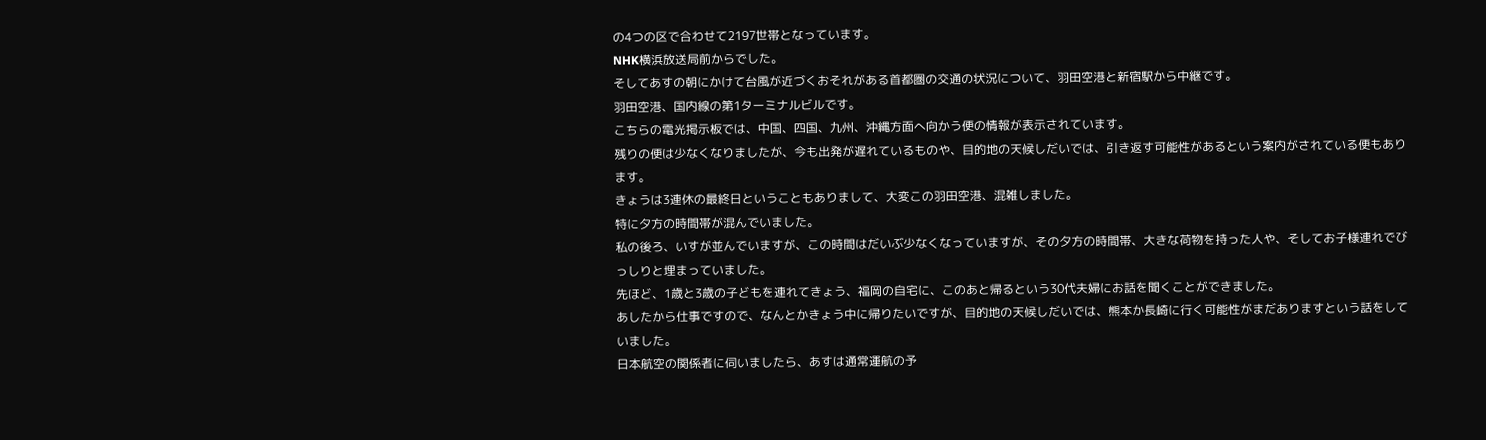の4つの区で合わせて2197世帯となっています。
NHK横浜放送局前からでした。
そしてあすの朝にかけて台風が近づくおそれがある首都圏の交通の状況について、羽田空港と新宿駅から中継です。
羽田空港、国内線の第1ターミナルビルです。
こちらの電光掲示板では、中国、四国、九州、沖縄方面へ向かう便の情報が表示されています。
残りの便は少なくなりましたが、今も出発が遅れているものや、目的地の天候しだいでは、引き返す可能性があるという案内がされている便もあります。
きょうは3連休の最終日ということもありまして、大変この羽田空港、混雑しました。
特に夕方の時間帯が混んでいました。
私の後ろ、いすが並んでいますが、この時間はだいぶ少なくなっていますが、その夕方の時間帯、大きな荷物を持った人や、そしてお子様連れでびっしりと埋まっていました。
先ほど、1歳と3歳の子どもを連れてきょう、福岡の自宅に、このあと帰るという30代夫婦にお話を聞くことができました。
あしたから仕事ですので、なんとかきょう中に帰りたいですが、目的地の天候しだいでは、熊本か長崎に行く可能性がまだありますという話をしていました。
日本航空の関係者に伺いましたら、あすは通常運航の予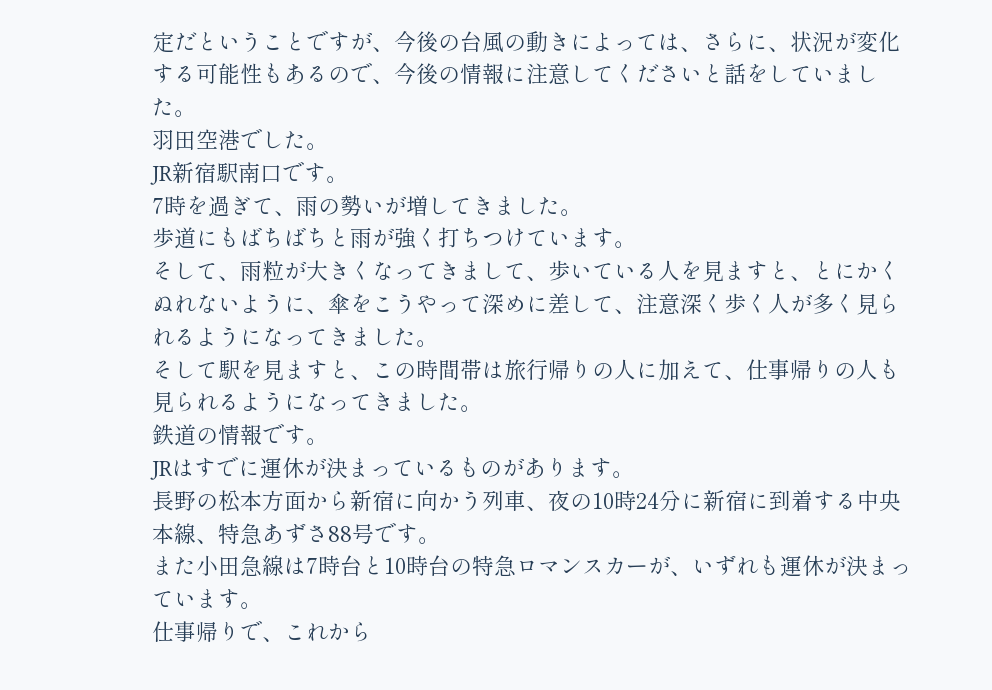定だということですが、今後の台風の動きによっては、さらに、状況が変化する可能性もあるので、今後の情報に注意してくださいと話をしていました。
羽田空港でした。
JR新宿駅南口です。
7時を過ぎて、雨の勢いが増してきました。
歩道にもばちばちと雨が強く打ちつけています。
そして、雨粒が大きくなってきまして、歩いている人を見ますと、とにかくぬれないように、傘をこうやって深めに差して、注意深く歩く人が多く見られるようになってきました。
そして駅を見ますと、この時間帯は旅行帰りの人に加えて、仕事帰りの人も見られるようになってきました。
鉄道の情報です。
JRはすでに運休が決まっているものがあります。
長野の松本方面から新宿に向かう列車、夜の10時24分に新宿に到着する中央本線、特急あずさ88号です。
また小田急線は7時台と10時台の特急ロマンスカーが、いずれも運休が決まっています。
仕事帰りで、これから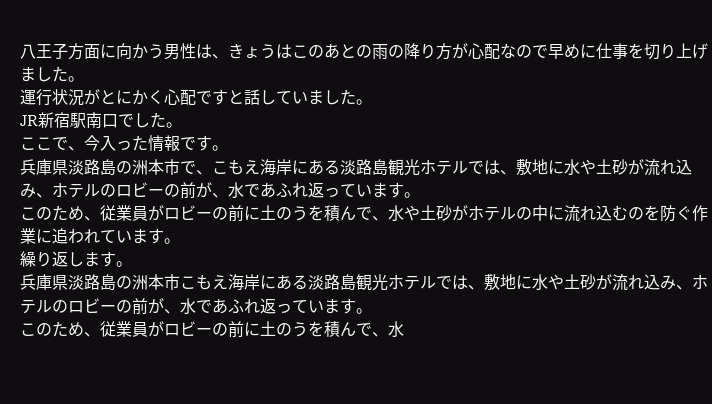八王子方面に向かう男性は、きょうはこのあとの雨の降り方が心配なので早めに仕事を切り上げました。
運行状況がとにかく心配ですと話していました。
JR新宿駅南口でした。
ここで、今入った情報です。
兵庫県淡路島の洲本市で、こもえ海岸にある淡路島観光ホテルでは、敷地に水や土砂が流れ込み、ホテルのロビーの前が、水であふれ返っています。
このため、従業員がロビーの前に土のうを積んで、水や土砂がホテルの中に流れ込むのを防ぐ作業に追われています。
繰り返します。
兵庫県淡路島の洲本市こもえ海岸にある淡路島観光ホテルでは、敷地に水や土砂が流れ込み、ホテルのロビーの前が、水であふれ返っています。
このため、従業員がロビーの前に土のうを積んで、水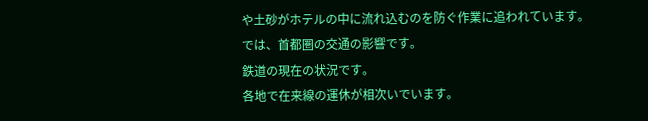や土砂がホテルの中に流れ込むのを防ぐ作業に追われています。
では、首都圏の交通の影響です。
鉄道の現在の状況です。
各地で在来線の運休が相次いでいます。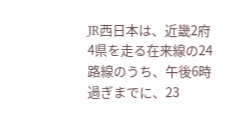JR西日本は、近畿2府4県を走る在来線の24路線のうち、午後6時過ぎまでに、23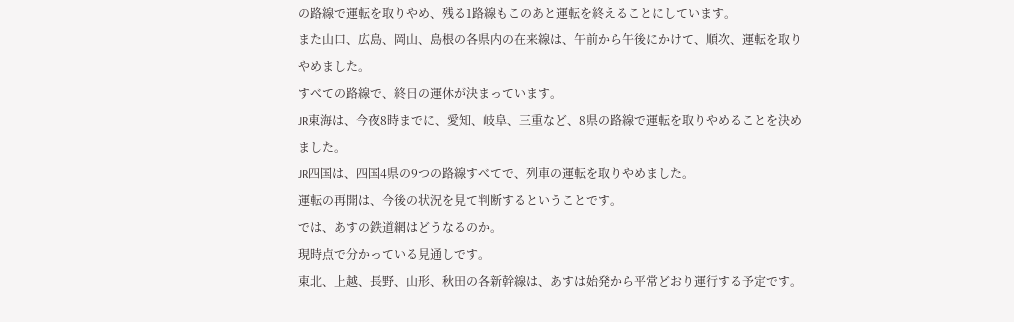の路線で運転を取りやめ、残る1路線もこのあと運転を終えることにしています。
また山口、広島、岡山、島根の各県内の在来線は、午前から午後にかけて、順次、運転を取りやめました。
すべての路線で、終日の運休が決まっています。
JR東海は、今夜8時までに、愛知、岐阜、三重など、8県の路線で運転を取りやめることを決めました。
JR四国は、四国4県の9つの路線すべてで、列車の運転を取りやめました。
運転の再開は、今後の状況を見て判断するということです。
では、あすの鉄道網はどうなるのか。
現時点で分かっている見通しです。
東北、上越、長野、山形、秋田の各新幹線は、あすは始発から平常どおり運行する予定です。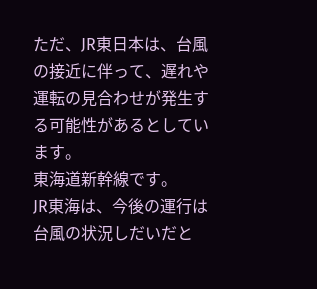ただ、JR東日本は、台風の接近に伴って、遅れや運転の見合わせが発生する可能性があるとしています。
東海道新幹線です。
JR東海は、今後の運行は台風の状況しだいだと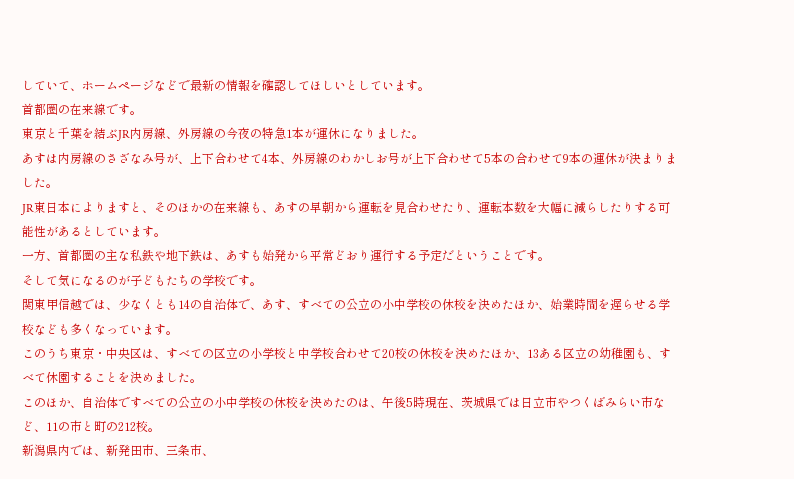していて、ホームページなどで最新の情報を確認してほしいとしています。
首都圏の在来線です。
東京と千葉を結ぶJR内房線、外房線の今夜の特急1本が運休になりました。
あすは内房線のさざなみ号が、上下合わせて4本、外房線のわかしお号が上下合わせて5本の合わせて9本の運休が決まりました。
JR東日本によりますと、そのほかの在来線も、あすの早朝から運転を見合わせたり、運転本数を大幅に減らしたりする可能性があるとしています。
一方、首都圏の主な私鉄や地下鉄は、あすも始発から平常どおり運行する予定だということです。
そして気になるのが子どもたちの学校です。
関東甲信越では、少なくとも14の自治体で、あす、すべての公立の小中学校の休校を決めたほか、始業時間を遅らせる学校なども多くなっています。
このうち東京・中央区は、すべての区立の小学校と中学校合わせて20校の休校を決めたほか、13ある区立の幼稚園も、すべて休園することを決めました。
このほか、自治体ですべての公立の小中学校の休校を決めたのは、午後5時現在、茨城県では日立市やつくばみらい市など、11の市と町の212校。
新潟県内では、新発田市、三条市、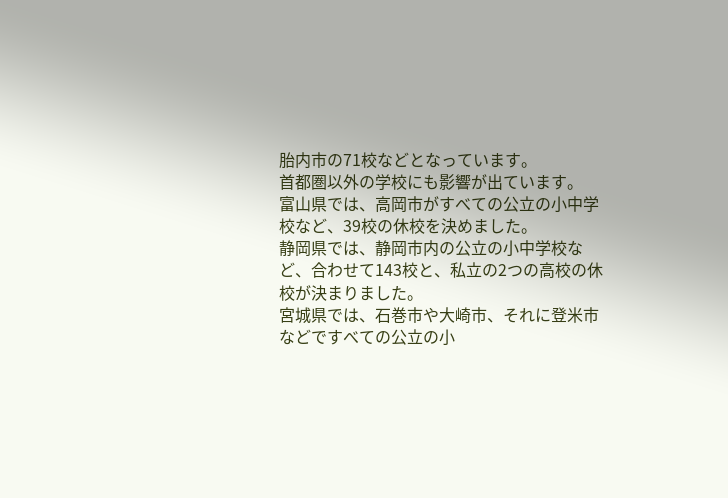胎内市の71校などとなっています。
首都圏以外の学校にも影響が出ています。
富山県では、高岡市がすべての公立の小中学校など、39校の休校を決めました。
静岡県では、静岡市内の公立の小中学校など、合わせて143校と、私立の2つの高校の休校が決まりました。
宮城県では、石巻市や大崎市、それに登米市などですべての公立の小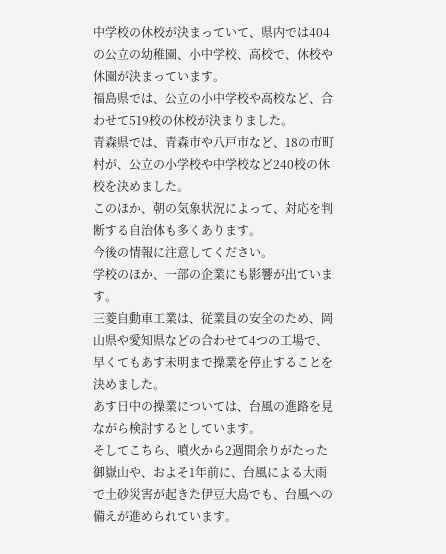中学校の休校が決まっていて、県内では404の公立の幼稚園、小中学校、高校で、休校や休園が決まっています。
福島県では、公立の小中学校や高校など、合わせて519校の休校が決まりました。
青森県では、青森市や八戸市など、18の市町村が、公立の小学校や中学校など240校の休校を決めました。
このほか、朝の気象状況によって、対応を判断する自治体も多くあります。
今後の情報に注意してください。
学校のほか、一部の企業にも影響が出ています。
三菱自動車工業は、従業員の安全のため、岡山県や愛知県などの合わせて4つの工場で、早くてもあす未明まで操業を停止することを決めました。
あす日中の操業については、台風の進路を見ながら検討するとしています。
そしてこちら、噴火から2週間余りがたった御嶽山や、およそ1年前に、台風による大雨で土砂災害が起きた伊豆大島でも、台風への備えが進められています。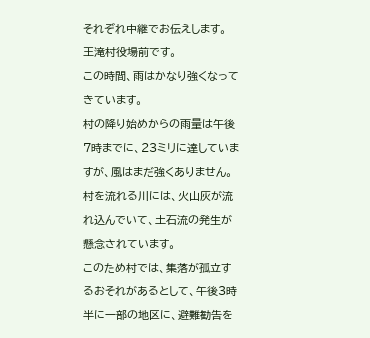それぞれ中継でお伝えします。
王滝村役場前です。
この時間、雨はかなり強くなってきています。
村の降り始めからの雨量は午後7時までに、23ミリに達していますが、風はまだ強くありません。
村を流れる川には、火山灰が流れ込んでいて、土石流の発生が懸念されています。
このため村では、集落が孤立するおそれがあるとして、午後3時半に一部の地区に、避難勧告を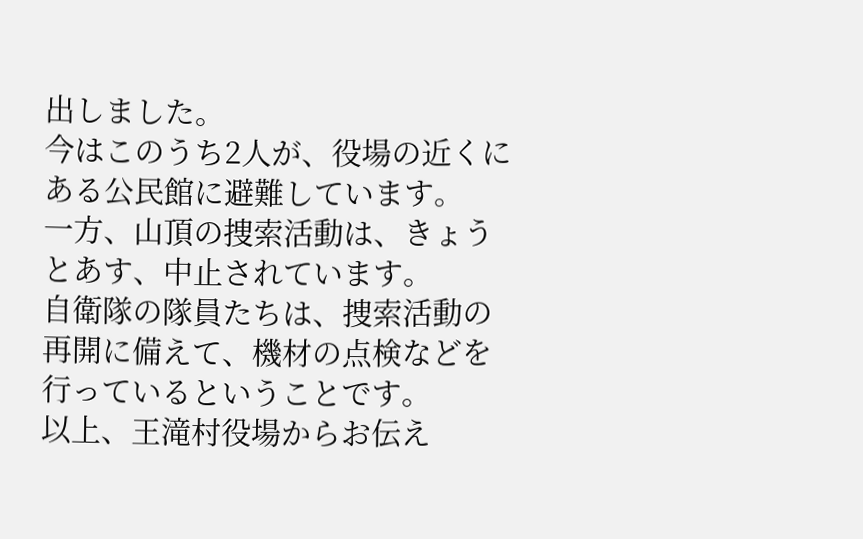出しました。
今はこのうち2人が、役場の近くにある公民館に避難しています。
一方、山頂の捜索活動は、きょうとあす、中止されています。
自衛隊の隊員たちは、捜索活動の再開に備えて、機材の点検などを行っているということです。
以上、王滝村役場からお伝え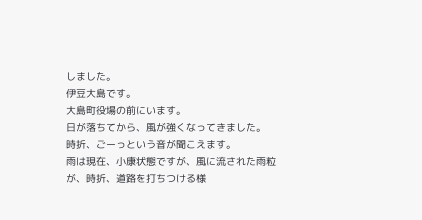しました。
伊豆大島です。
大島町役場の前にいます。
日が落ちてから、風が強くなってきました。
時折、ごーっという音が聞こえます。
雨は現在、小康状態ですが、風に流された雨粒が、時折、道路を打ちつける様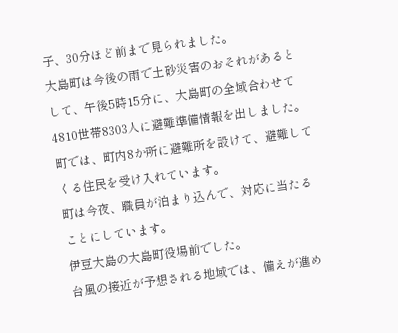子、30分ほど前まで見られました。
大島町は今後の雨で土砂災害のおそれがあるとして、午後5時15分に、大島町の全域合わせて4810世帯8303人に避難準備情報を出しました。
町では、町内8か所に避難所を設けて、避難してくる住民を受け入れています。
町は今夜、職員が泊まり込んで、対応に当たることにしています。
伊豆大島の大島町役場前でした。
台風の接近が予想される地域では、備えが進め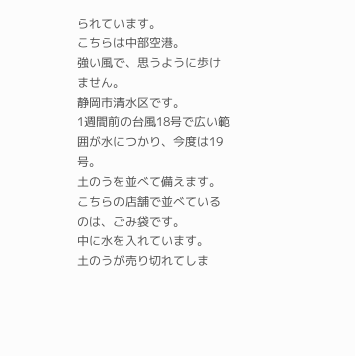られています。
こちらは中部空港。
強い風で、思うように歩けません。
静岡市清水区です。
1週間前の台風18号で広い範囲が水につかり、今度は19号。
土のうを並べて備えます。
こちらの店舗で並べているのは、ごみ袋です。
中に水を入れています。
土のうが売り切れてしま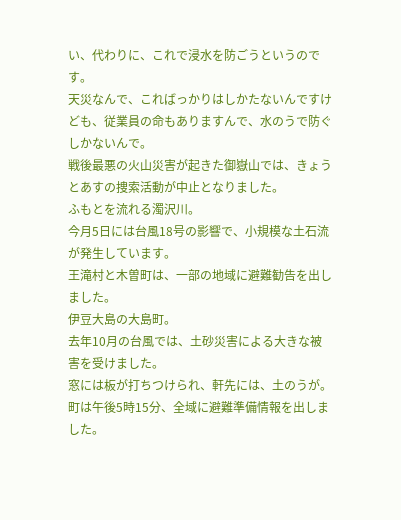い、代わりに、これで浸水を防ごうというのです。
天災なんで、こればっかりはしかたないんですけども、従業員の命もありますんで、水のうで防ぐしかないんで。
戦後最悪の火山災害が起きた御嶽山では、きょうとあすの捜索活動が中止となりました。
ふもとを流れる濁沢川。
今月5日には台風18号の影響で、小規模な土石流が発生しています。
王滝村と木曽町は、一部の地域に避難勧告を出しました。
伊豆大島の大島町。
去年10月の台風では、土砂災害による大きな被害を受けました。
窓には板が打ちつけられ、軒先には、土のうが。
町は午後5時15分、全域に避難準備情報を出しました。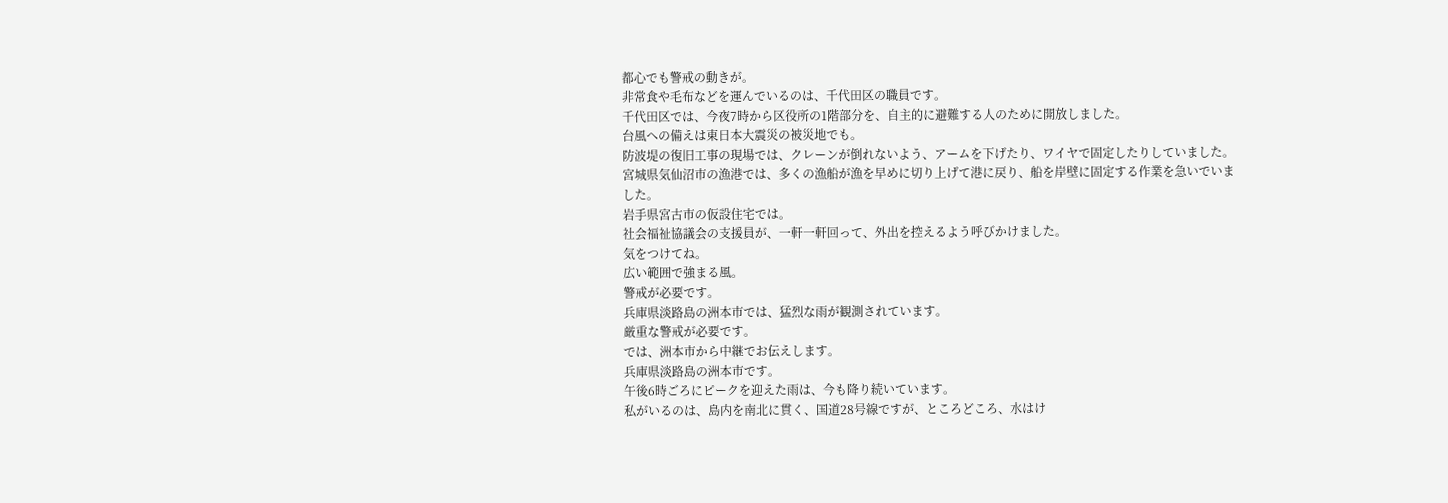都心でも警戒の動きが。
非常食や毛布などを運んでいるのは、千代田区の職員です。
千代田区では、今夜7時から区役所の1階部分を、自主的に避難する人のために開放しました。
台風への備えは東日本大震災の被災地でも。
防波堤の復旧工事の現場では、クレーンが倒れないよう、アームを下げたり、ワイヤで固定したりしていました。
宮城県気仙沼市の漁港では、多くの漁船が漁を早めに切り上げて港に戻り、船を岸壁に固定する作業を急いでいました。
岩手県宮古市の仮設住宅では。
社会福祉協議会の支援員が、一軒一軒回って、外出を控えるよう呼びかけました。
気をつけてね。
広い範囲で強まる風。
警戒が必要です。
兵庫県淡路島の洲本市では、猛烈な雨が観測されています。
厳重な警戒が必要です。
では、洲本市から中継でお伝えします。
兵庫県淡路島の洲本市です。
午後6時ごろにピークを迎えた雨は、今も降り続いています。
私がいるのは、島内を南北に貫く、国道28号線ですが、ところどころ、水はけ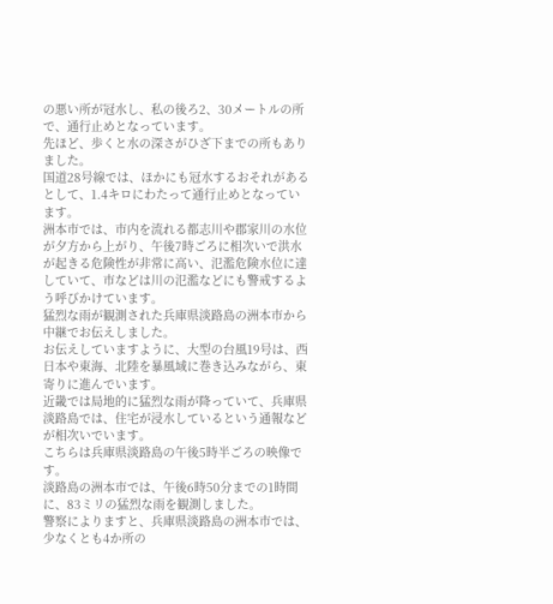の悪い所が冠水し、私の後ろ2、30メートルの所で、通行止めとなっています。
先ほど、歩くと水の深さがひざ下までの所もありました。
国道28号線では、ほかにも冠水するおそれがあるとして、1.4キロにわたって通行止めとなっています。
洲本市では、市内を流れる都志川や郡家川の水位が夕方から上がり、午後7時ごろに相次いで洪水が起きる危険性が非常に高い、氾濫危険水位に達していて、市などは川の氾濫などにも警戒するよう呼びかけています。
猛烈な雨が観測された兵庫県淡路島の洲本市から中継でお伝えしました。
お伝えしていますように、大型の台風19号は、西日本や東海、北陸を暴風域に巻き込みながら、東寄りに進んでいます。
近畿では局地的に猛烈な雨が降っていて、兵庫県淡路島では、住宅が浸水しているという通報などが相次いでいます。
こちらは兵庫県淡路島の午後5時半ごろの映像です。
淡路島の洲本市では、午後6時50分までの1時間に、83ミリの猛烈な雨を観測しました。
警察によりますと、兵庫県淡路島の洲本市では、少なくとも4か所の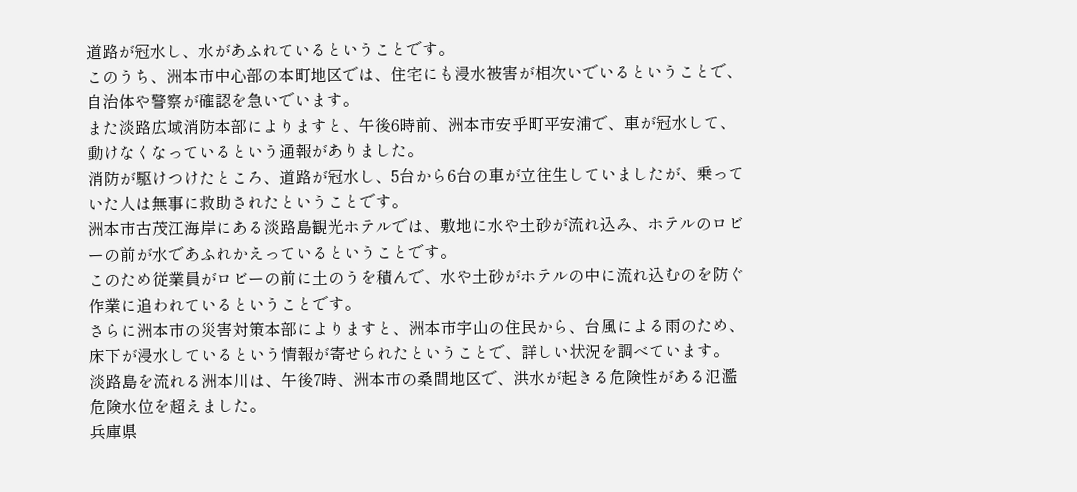道路が冠水し、水があふれているということです。
このうち、洲本市中心部の本町地区では、住宅にも浸水被害が相次いでいるということで、自治体や警察が確認を急いでいます。
また淡路広域消防本部によりますと、午後6時前、洲本市安乎町平安浦で、車が冠水して、動けなくなっているという通報がありました。
消防が駆けつけたところ、道路が冠水し、5台から6台の車が立往生していましたが、乗っていた人は無事に救助されたということです。
洲本市古茂江海岸にある淡路島観光ホテルでは、敷地に水や土砂が流れ込み、ホテルのロビーの前が水であふれかえっているということです。
このため従業員がロビーの前に土のうを積んで、水や土砂がホテルの中に流れ込むのを防ぐ作業に追われているということです。
さらに洲本市の災害対策本部によりますと、洲本市宇山の住民から、台風による雨のため、床下が浸水しているという情報が寄せられたということで、詳しい状況を調べています。
淡路島を流れる洲本川は、午後7時、洲本市の桑間地区で、洪水が起きる危険性がある氾濫危険水位を超えました。
兵庫県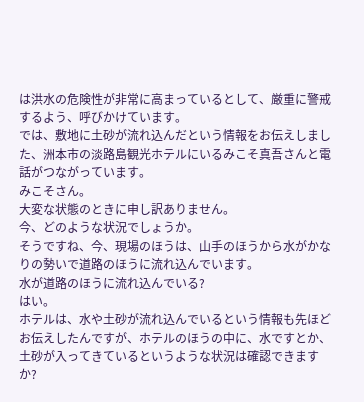は洪水の危険性が非常に高まっているとして、厳重に警戒するよう、呼びかけています。
では、敷地に土砂が流れ込んだという情報をお伝えしました、洲本市の淡路島観光ホテルにいるみこそ真吾さんと電話がつながっています。
みこそさん。
大変な状態のときに申し訳ありません。
今、どのような状況でしょうか。
そうですね、今、現場のほうは、山手のほうから水がかなりの勢いで道路のほうに流れ込んでいます。
水が道路のほうに流れ込んでいる?
はい。
ホテルは、水や土砂が流れ込んでいるという情報も先ほどお伝えしたんですが、ホテルのほうの中に、水ですとか、土砂が入ってきているというような状況は確認できますか?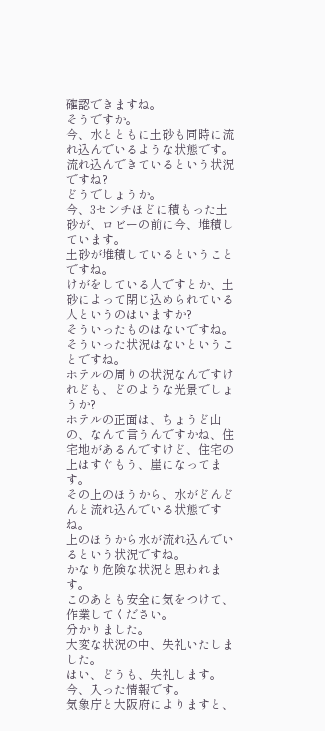確認できますね。
そうですか。
今、水とともに土砂も同時に流れ込んでいるような状態です。
流れ込んできているという状況ですね?
どうでしょうか。
今、3センチほどに積もった土砂が、ロビーの前に今、堆積しています。
土砂が堆積しているということですね。
けがをしている人ですとか、土砂によって閉じ込められている人というのはいますか?
そういったものはないですね。
そういった状況はないということですね。
ホテルの周りの状況なんですけれども、どのような光景でしょうか?
ホテルの正面は、ちょうど山の、なんて言うんですかね、住宅地があるんですけど、住宅の上はすぐもう、崖になってます。
その上のほうから、水がどんどんと流れ込んでいる状態ですね。
上のほうから水が流れ込んでいるという状況ですね。
かなり危険な状況と思われます。
このあとも安全に気をつけて、作業してください。
分かりました。
大変な状況の中、失礼いたしました。
はい、どうも、失礼します。
今、入った情報です。
気象庁と大阪府によりますと、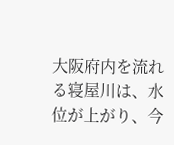大阪府内を流れる寝屋川は、水位が上がり、今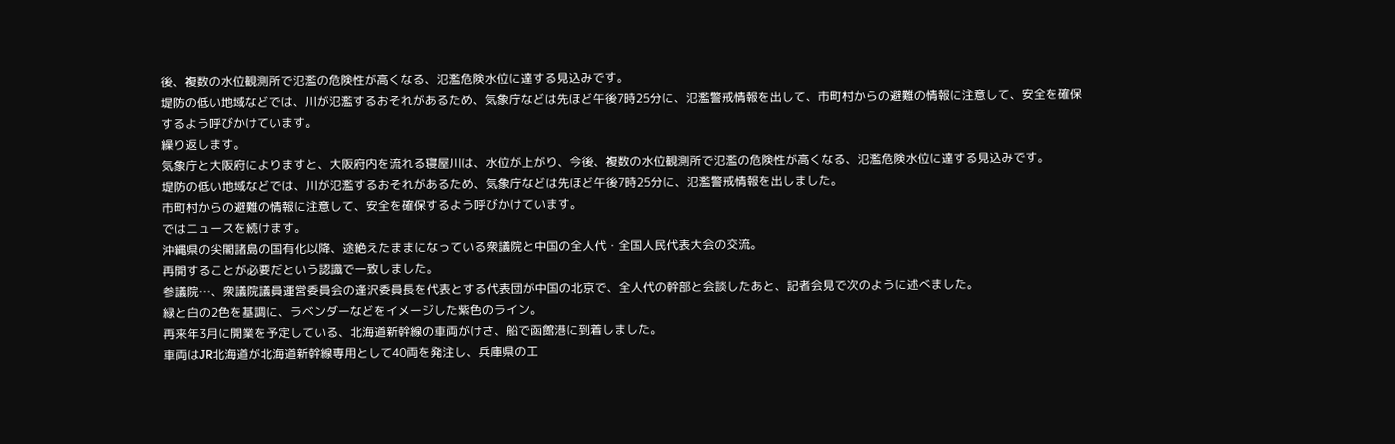後、複数の水位観測所で氾濫の危険性が高くなる、氾濫危険水位に達する見込みです。
堤防の低い地域などでは、川が氾濫するおそれがあるため、気象庁などは先ほど午後7時25分に、氾濫警戒情報を出して、市町村からの避難の情報に注意して、安全を確保するよう呼びかけています。
繰り返します。
気象庁と大阪府によりますと、大阪府内を流れる寝屋川は、水位が上がり、今後、複数の水位観測所で氾濫の危険性が高くなる、氾濫危険水位に達する見込みです。
堤防の低い地域などでは、川が氾濫するおそれがあるため、気象庁などは先ほど午後7時25分に、氾濫警戒情報を出しました。
市町村からの避難の情報に注意して、安全を確保するよう呼びかけています。
ではニュースを続けます。
沖縄県の尖閣諸島の国有化以降、途絶えたままになっている衆議院と中国の全人代・全国人民代表大会の交流。
再開することが必要だという認識で一致しました。
参議院…、衆議院議員運営委員会の逢沢委員長を代表とする代表団が中国の北京で、全人代の幹部と会談したあと、記者会見で次のように述べました。
緑と白の2色を基調に、ラベンダーなどをイメージした紫色のライン。
再来年3月に開業を予定している、北海道新幹線の車両がけさ、船で函館港に到着しました。
車両はJR北海道が北海道新幹線専用として40両を発注し、兵庫県の工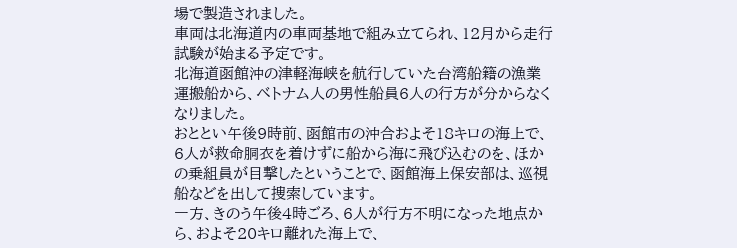場で製造されました。
車両は北海道内の車両基地で組み立てられ、12月から走行試験が始まる予定です。
北海道函館沖の津軽海峡を航行していた台湾船籍の漁業運搬船から、ベトナム人の男性船員6人の行方が分からなくなりました。
おととい午後9時前、函館市の沖合およそ18キロの海上で、6人が救命胴衣を着けずに船から海に飛び込むのを、ほかの乗組員が目撃したということで、函館海上保安部は、巡視船などを出して捜索しています。
一方、きのう午後4時ごろ、6人が行方不明になった地点から、およそ20キロ離れた海上で、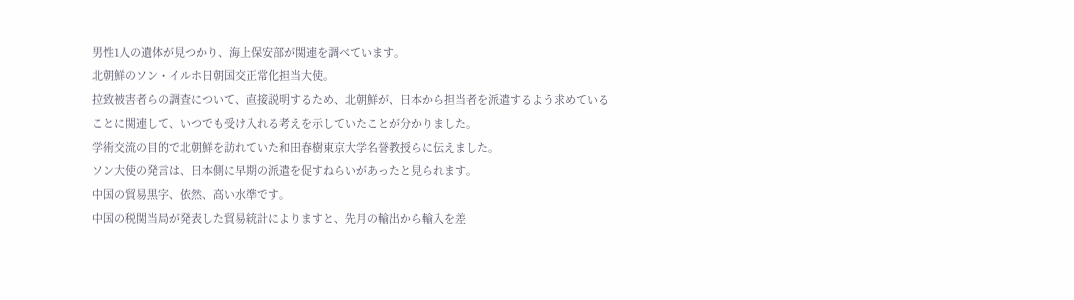男性1人の遺体が見つかり、海上保安部が関連を調べています。
北朝鮮のソン・イルホ日朝国交正常化担当大使。
拉致被害者らの調査について、直接説明するため、北朝鮮が、日本から担当者を派遣するよう求めていることに関連して、いつでも受け入れる考えを示していたことが分かりました。
学術交流の目的で北朝鮮を訪れていた和田春樹東京大学名誉教授らに伝えました。
ソン大使の発言は、日本側に早期の派遣を促すねらいがあったと見られます。
中国の貿易黒字、依然、高い水準です。
中国の税関当局が発表した貿易統計によりますと、先月の輸出から輸入を差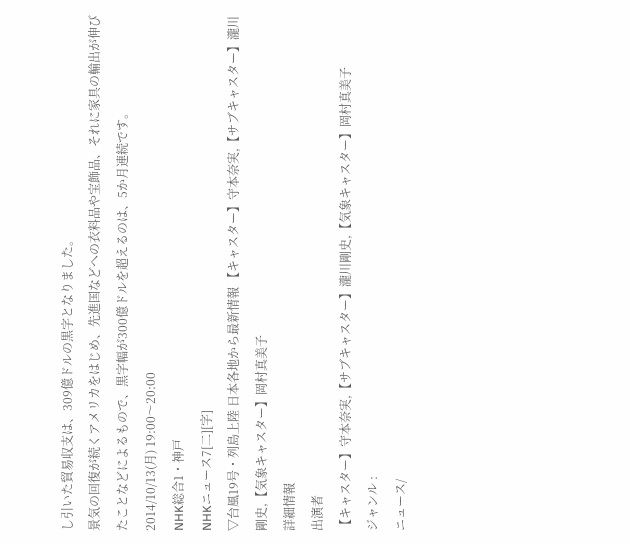し引いた貿易収支は、309億ドルの黒字となりました。
景気の回復が続くアメリカをはじめ、先進国などへの衣料品や宝飾品、それに家具の輸出が伸びたことなどによるもので、黒字幅が300億ドルを超えるのは、5か月連続です。
2014/10/13(月) 19:00〜20:00
NHK総合1・神戸
NHKニュース7[二][字]
▽台風19号・列島上陸 日本各地から最新情報 【キャスター】守本奈実,【サブキャスター】瀧川剛史,【気象キャスター】岡村真美子
詳細情報
出演者
【キャスター】守本奈実,【サブキャスター】瀧川剛史,【気象キャスター】岡村真美子
ジャンル :
ニュース/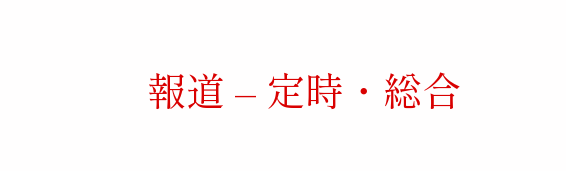報道 – 定時・総合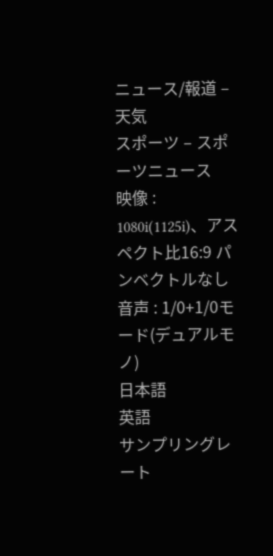ニュース/報道 – 天気
スポーツ – スポーツニュース
映像 : 1080i(1125i)、アスペクト比16:9 パンベクトルなし
音声 : 1/0+1/0モード(デュアルモノ)
日本語
英語
サンプリングレート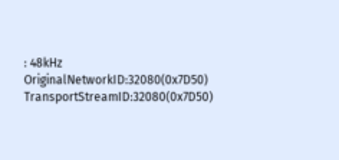: 48kHz
OriginalNetworkID:32080(0x7D50)
TransportStreamID:32080(0x7D50)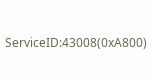ServiceID:43008(0xA800)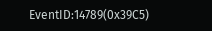EventID:14789(0x39C5)